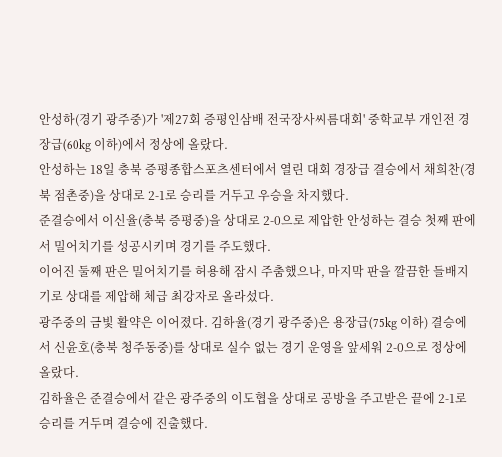안성하(경기 광주중)가 '제27회 증평인삼배 전국장사씨름대회' 중학교부 개인전 경장급(60kg 이하)에서 정상에 올랐다.
안성하는 18일 충북 증평종합스포츠센터에서 열린 대회 경장급 결승에서 채희찬(경북 점촌중)을 상대로 2-1로 승리를 거두고 우승을 차지했다.
준결승에서 이신율(충북 증평중)을 상대로 2-0으로 제압한 안성하는 결승 첫째 판에서 밀어치기를 성공시키며 경기를 주도했다.
이어진 둘째 판은 밀어치기를 허용해 잠시 주춤했으나, 마지막 판을 깔끔한 들배지기로 상대를 제압해 체급 최강자로 올라섰다.
광주중의 금빛 활약은 이어졌다. 김하율(경기 광주중)은 용장급(75kg 이하) 결승에서 신윤호(충북 청주동중)를 상대로 실수 없는 경기 운영을 앞세워 2-0으로 정상에 올랐다.
김하율은 준결승에서 같은 광주중의 이도협을 상대로 공방을 주고받은 끝에 2-1로 승리를 거두며 결승에 진출했다.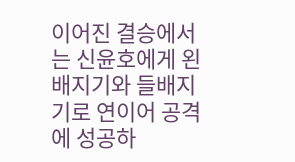이어진 결승에서는 신윤호에게 왼배지기와 들배지기로 연이어 공격에 성공하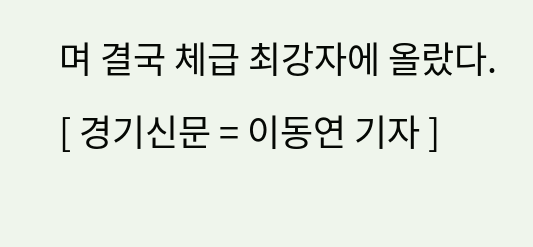며 결국 체급 최강자에 올랐다.
[ 경기신문 = 이동연 기자 ]